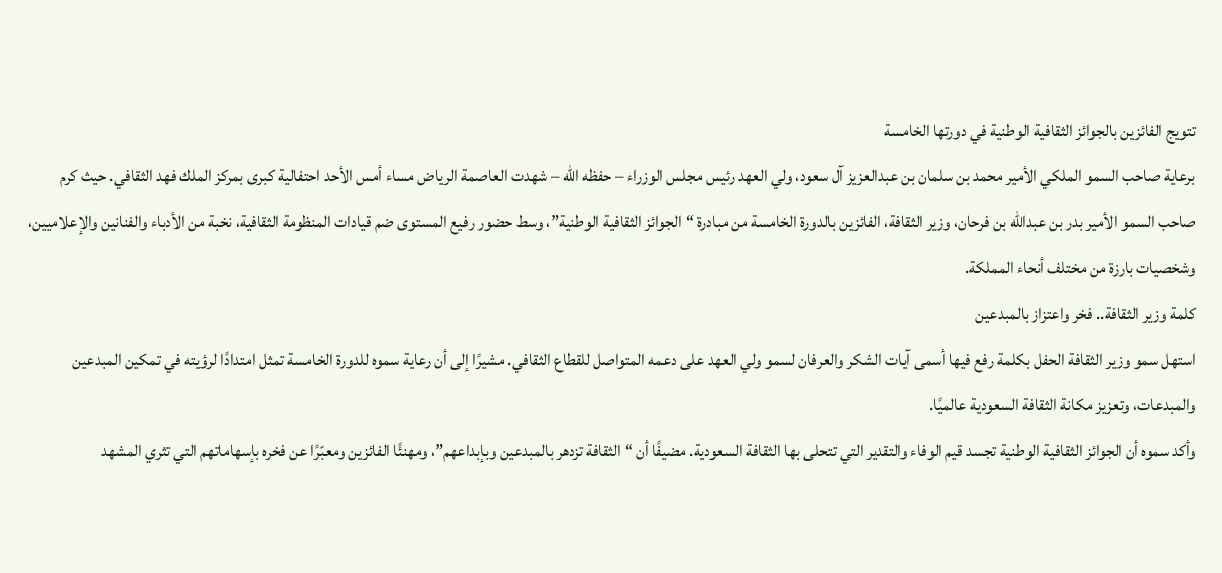تتويج الفائزين بالجوائز الثقافية الوطنية في دورتها الخامسة
برعاية صاحب السمو الملكي الأمير محمد بن سلمان بن عبدالعزيز آل سعود، ولي العهد رئيس مجلس الوزراء – حفظه الله – شهدت العاصمة الرياض مساء أمس الأحد احتفالية كبرى بمركز الملك فهد الثقافي. حيث كرم صاحب السمو الأمير بدر بن عبدالله بن فرحان، وزير الثقافة، الفائزين بالدورة الخامسة من مبادرة “الجوائز الثقافية الوطنية”، وسط حضور رفيع المستوى ضم قيادات المنظومة الثقافية، نخبة من الأدباء والفنانين والإعلاميين، وشخصيات بارزة من مختلف أنحاء المملكة.
كلمة وزير الثقافة.. فخر واعتزاز بالمبدعين
استهل سمو وزير الثقافة الحفل بكلمة رفع فيها أسمى آيات الشكر والعرفان لسمو ولي العهد على دعمه المتواصل للقطاع الثقافي. مشيرًا إلى أن رعاية سموه للدورة الخامسة تمثل امتدادًا لرؤيته في تمكين المبدعين والمبدعات، وتعزيز مكانة الثقافة السعودية عالميًا.
وأكد سموه أن الجوائز الثقافية الوطنية تجسد قيم الوفاء والتقدير التي تتحلى بها الثقافة السعودية. مضيفًا أن “الثقافة تزدهر بالمبدعين وبإبداعهم”، ومهنئًا الفائزين ومعبّرًا عن فخره بإسهاماتهم التي تثري المشهد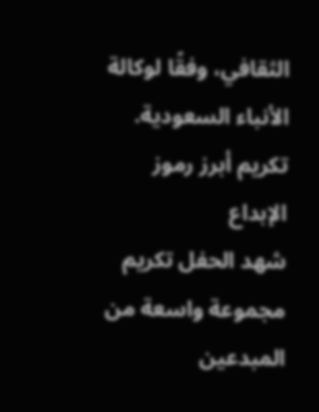الثقافي، وفقًا لوكالة الأنباء السعودية.
تكريم أبرز رموز الإبداع
شهد الحفل تكريم مجموعة واسعة من المبدعين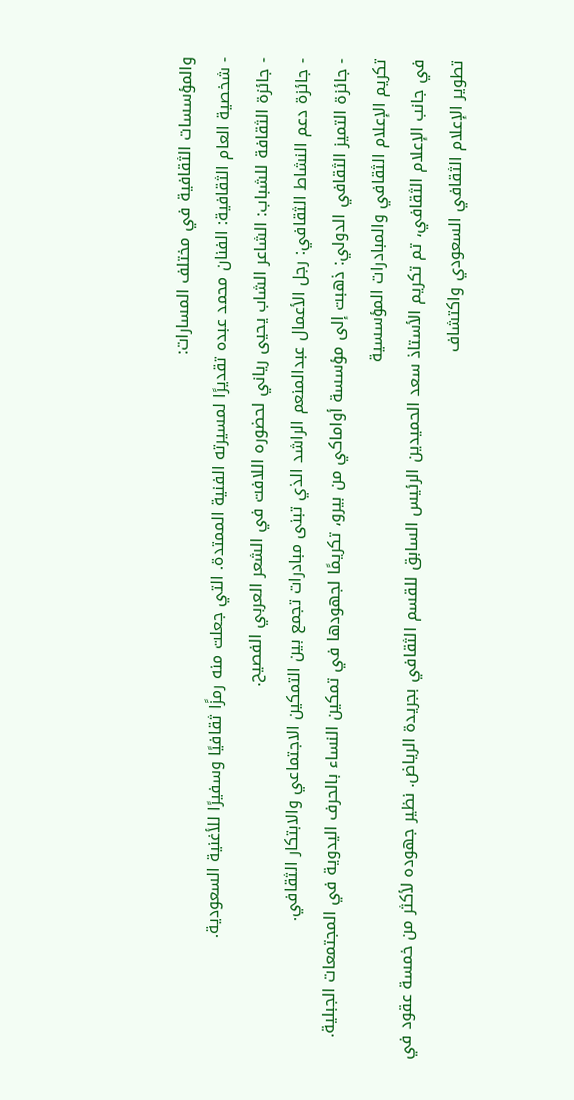والمؤسسات الثقافية في مختلف المسارات:
- شخصية العام الثقافية: الفنان محمد عبده تقديرًا لمسيرته الفنية الممتدة. التي جعلت منه رمزًا ثقافيًا وسفيرًا للأغنية السعودية.
- جائزة الثقافة للشباب: الشاعر الشاب يحيى رياني لحضوره اللافت في الشعر العربي الفصيح.
- جائزة دعم النشاط الثقافي: رجل الأعمال عبدالمنعم الراشد الذي تبنى مبادرات تجمع بين التمكين الاجتماعي والابتكار الثقافي.
- جائزة التميز الثقافي الدولي: ذهبت إلى مؤسسة أواماكي من بيرو، تكريمًا لجهودها في تمكين النساء بالحرف اليدوية في المجتمعات الجبلية.
تكريم الإعلام الثقافي والمبادرات المؤسسية
في جانب الإعلام الثقافي، تم تكريم الأستاذ سعد الحميدين الرئيس السابق للقسم الثقافي بجريدة الرياض. نظير جهوده لأكثر من خمسة عقود في تطوير الإعلام الثقافي السعودي واكتشاف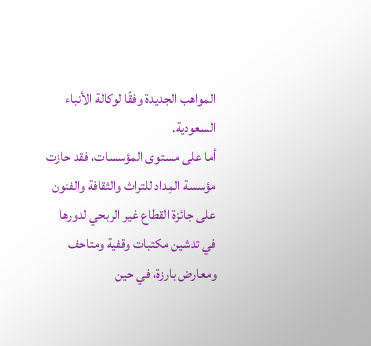المواهب الجديدة وفقًا لوكالة الأنباء السعودية.
أما على مستوى المؤسسات، فقد حازت مؤسسة المِداد للتراث والثقافة والفنون على جائزة القطاع غير الربحي لدورها في تدشين مكتبات وقفية ومتاحف ومعارض بارزة، في حين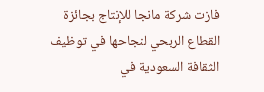فازت شركة مانجا للإنتاج بجائزة القطاع الربحي لنجاحها في توظيف الثقافة السعودية في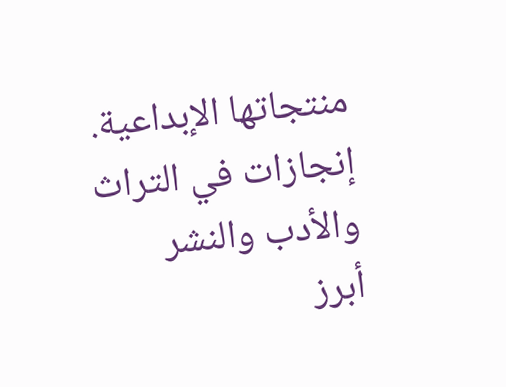منتجاتها الإبداعية.
إنجازات في التراث والأدب والنشر
أبرز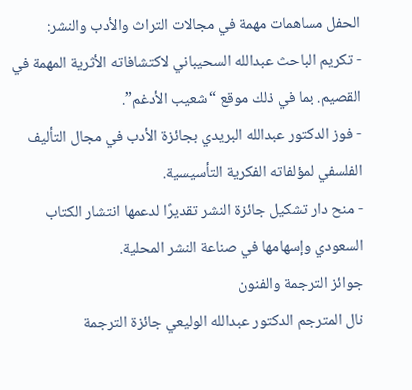الحفل مساهمات مهمة في مجالات التراث والأدب والنشر:
- تكريم الباحث عبدالله السحيباني لاكتشافاته الأثرية المهمة في القصيم. بما في ذلك موقع “شعيب الأدغم”.
- فوز الدكتور عبدالله البريدي بجائزة الأدب في مجال التأليف الفلسفي لمؤلفاته الفكرية التأسيسية.
- منح دار تشكيل جائزة النشر تقديرًا لدعمها انتشار الكتاب السعودي وإسهامها في صناعة النشر المحلية.
جوائز الترجمة والفنون
نال المترجم الدكتور عبدالله الوليعي جائزة الترجمة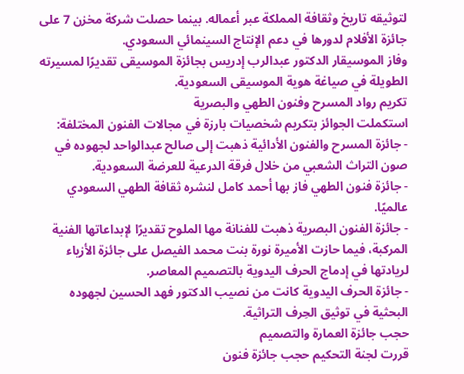لتوثيقه تاريخ وثقافة المملكة عبر أعماله. بينما حصلت شركة مخزن 7 على جائزة الأفلام لدورها في دعم الإنتاج السينمائي السعودي.
وفاز الموسيقار الدكتور عبدالرب إدريس بجائزة الموسيقى تقديرًا لمسيرته الطويلة في صياغة هوية الموسيقى السعودية.
تكريم رواد المسرح وفنون الطهي والبصرية
استكملت الجوائز بتكريم شخصيات بارزة في مجالات الفنون المختلفة:
- جائزة المسرح والفنون الأدائية ذهبت إلى صالح عبدالواحد لجهوده في صون التراث الشعبي من خلال فرقة الدرعية للعرضة السعودية.
- جائزة فنون الطهي فاز بها أحمد كامل لنشره ثقافة الطهي السعودي عالميًا.
- جائزة الفنون البصرية ذهبت للفنانة مها الملوح تقديرًا لإبداعاتها الفنية المركبة، فيما حازت الأميرة نورة بنت محمد الفيصل على جائزة الأزياء لريادتها في إدماج الحرف اليدوية بالتصميم المعاصر.
- جائزة الحرف اليدوية كانت من نصيب الدكتور فهد الحسين لجهوده البحثية في توثيق الحِرف التراثية.
حجب جائزة العمارة والتصميم
قررت لجنة التحكيم حجب جائزة فنون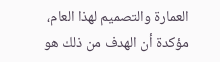العمارة والتصميم لهذا العام، مؤكدة أن الهدف من ذلك هو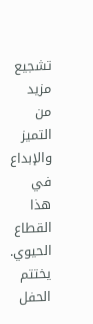تشجيع مزيد من التميز والإبداع في هذا القطاع الحيوي.
يختتم الحفل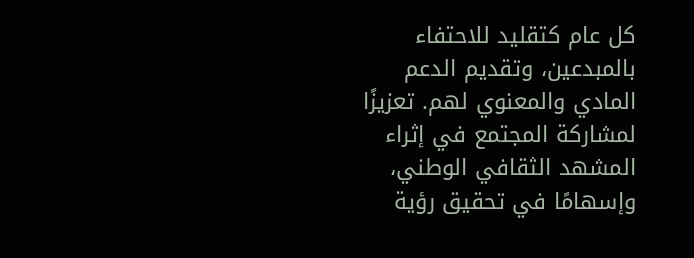كل عام كتقليد للاحتفاء بالمبدعين، وتقديم الدعم المادي والمعنوي لهم. تعزيزًا لمشاركة المجتمع في إثراء المشهد الثقافي الوطني، وإسهامًا في تحقيق رؤية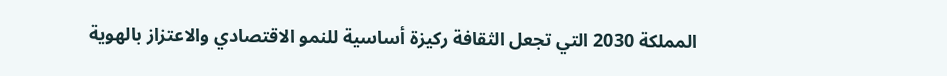المملكة 2030 التي تجعل الثقافة ركيزة أساسية للنمو الاقتصادي والاعتزاز بالهوية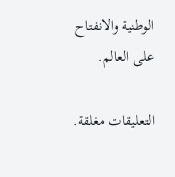الوطنية والانفتاح على العالم.

التعليقات مغلقة.